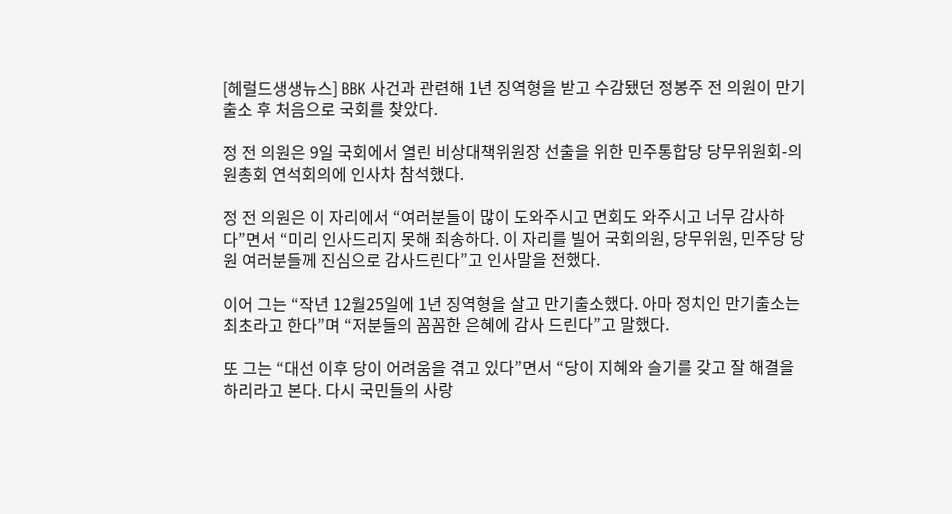[헤럴드생생뉴스] BBK 사건과 관련해 1년 징역형을 받고 수감됐던 정봉주 전 의원이 만기출소 후 처음으로 국회를 찾았다.

정 전 의원은 9일 국회에서 열린 비상대책위원장 선출을 위한 민주통합당 당무위원회-의원총회 연석회의에 인사차 참석했다.

정 전 의원은 이 자리에서 “여러분들이 많이 도와주시고 면회도 와주시고 너무 감사하다”면서 “미리 인사드리지 못해 죄송하다. 이 자리를 빌어 국회의원, 당무위원, 민주당 당원 여러분들께 진심으로 감사드린다”고 인사말을 전했다.

이어 그는 “작년 12월25일에 1년 징역형을 살고 만기출소했다. 아마 정치인 만기출소는 최초라고 한다”며 “저분들의 꼼꼼한 은혜에 감사 드린다”고 말했다.

또 그는 “대선 이후 당이 어려움을 겪고 있다”면서 “당이 지혜와 슬기를 갖고 잘 해결을 하리라고 본다. 다시 국민들의 사랑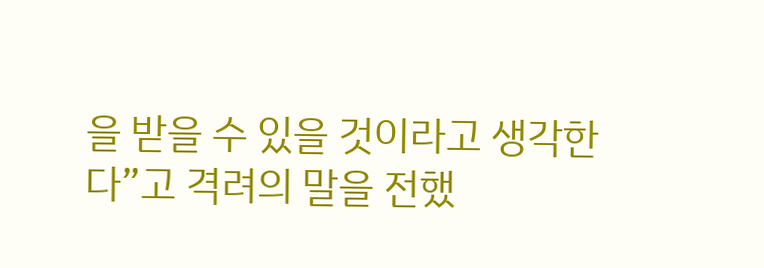을 받을 수 있을 것이라고 생각한다”고 격려의 말을 전했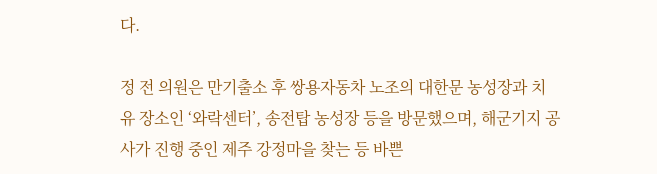다.

정 전 의원은 만기출소 후 쌍용자동차 노조의 대한문 농성장과 치유 장소인 ‘와락센터’, 송전탑 농성장 등을 방문했으며, 해군기지 공사가 진행 중인 제주 강정마을 찾는 등 바쁜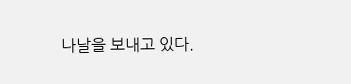나날을 보내고 있다.